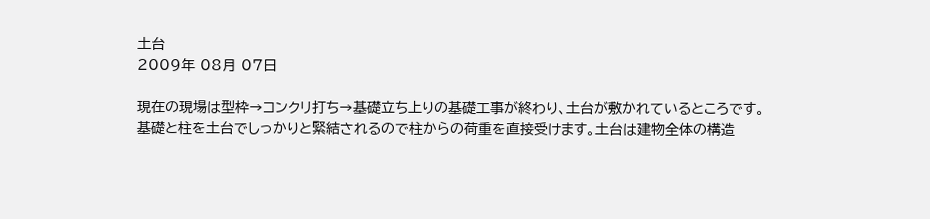土台
2009年 08月 07日

現在の現場は型枠→コンクリ打ち→基礎立ち上りの基礎工事が終わり、土台が敷かれているところです。
基礎と柱を土台でしっかりと緊結されるので柱からの荷重を直接受けます。土台は建物全体の構造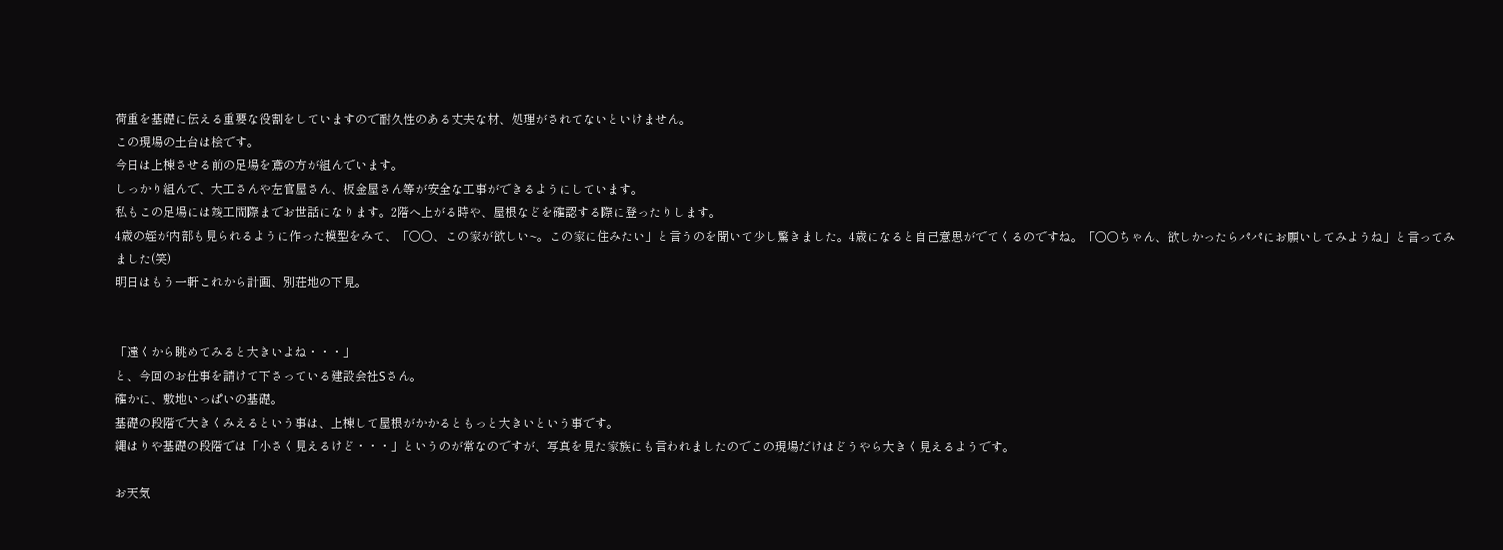荷重を基礎に伝える重要な役割をしていますので耐久性のある丈夫な材、処理がされてないといけません。
この現場の土台は桧です。
今日は上棟させる前の足場を鳶の方が組んでいます。
しっかり組んで、大工さんや左官屋さん、板金屋さん等が安全な工事ができるようにしています。
私もこの足場には竣工間際までお世話になります。2階へ上がる時や、屋根などを確認する際に登ったりします。
4歳の姪が内部も見られるように作った模型をみて、「○○、この家が欲しい~。この家に住みたい」と言うのを聞いて少し驚きました。4歳になると自己意思がでてくるのですね。「○○ちゃん、欲しかったらパパにお願いしてみようね」と言ってみました(笑)
明日はもう一軒これから計画、別荘地の下見。


「遠くから眺めてみると大きいよね・・・」
と、今回のお仕事を請けて下さっている建設会社Sさん。
確かに、敷地いっぱいの基礎。
基礎の段階で大きくみえるという事は、上棟して屋根がかかるともっと大きいという事です。
縄はりや基礎の段階では「小さく見えるけど・・・」というのが常なのですが、写真を見た家族にも言われましたのでこの現場だけはどうやら大きく見えるようです。

お天気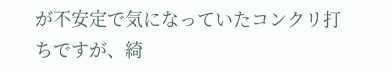が不安定で気になっていたコンクリ打ちですが、綺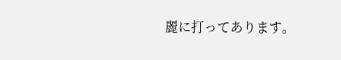麗に打ってあります。